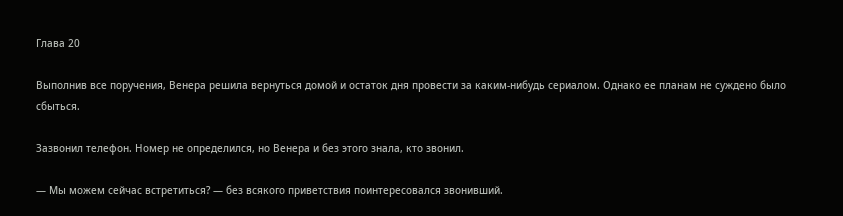Глава 20

Выполнив все поручения, Венера решила вернуться домой и остаток дня провести за каким-нибудь сериалом. Однако ее планам не суждено было сбыться.

Зазвонил телефон. Номер не определился, но Венера и без этого знала, кто звонил.

— Мы можем сейчас встретиться? — без всякого приветствия поинтересовался звонивший.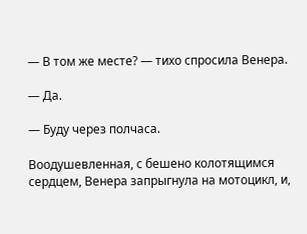— В том же месте? — тихо спросила Венера.

— Да.

— Буду через полчаса.

Воодушевленная, с бешено колотящимся сердцем, Венера запрыгнула на мотоцикл, и,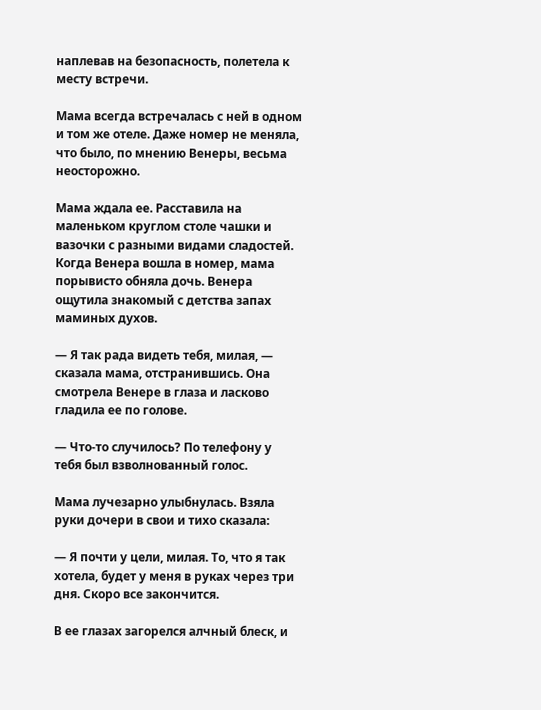наплевав на безопасность, полетела к месту встречи.

Мама всегда встречалась с ней в одном и том же отеле. Даже номер не меняла, что было, по мнению Венеры, весьма неосторожно.

Мама ждала ее. Расставила на маленьком круглом столе чашки и вазочки с разными видами сладостей. Когда Венера вошла в номер, мама порывисто обняла дочь. Венера ощутила знакомый с детства запах маминых духов.

— Я так рада видеть тебя, милая, — сказала мама, отстранившись. Она смотрела Венере в глаза и ласково гладила ее по голове.

— Что-то случилось? По телефону у тебя был взволнованный голос.

Мама лучезарно улыбнулась. Взяла руки дочери в свои и тихо сказала:

— Я почти у цели, милая. То, что я так хотела, будет у меня в руках через три дня. Скоро все закончится.

В ее глазах загорелся алчный блеск, и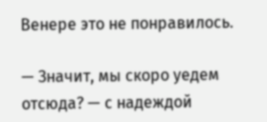Венере это не понравилось.

— Значит, мы скоро уедем отсюда? — с надеждой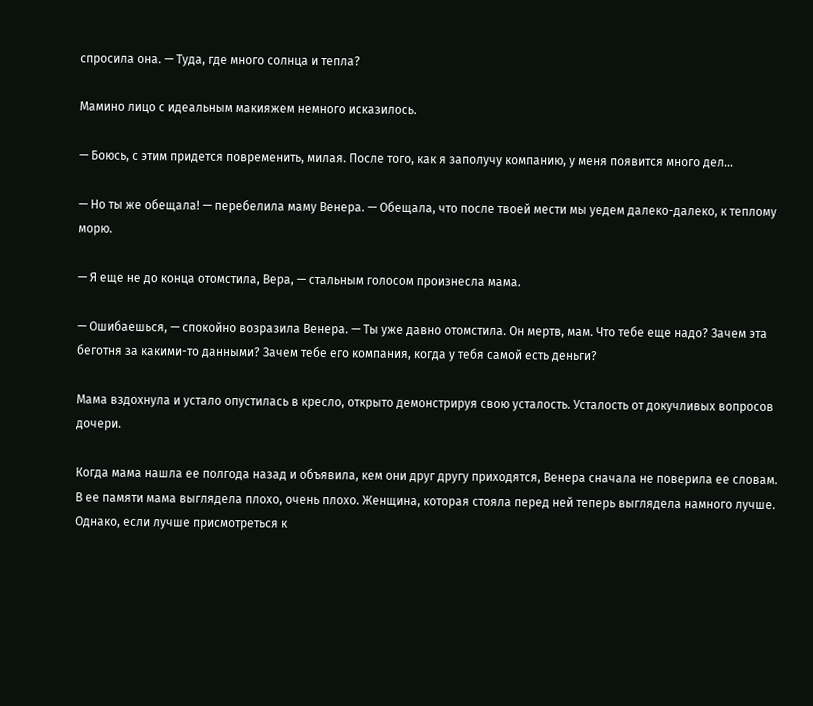спросила она. — Туда, где много солнца и тепла?

Мамино лицо с идеальным макияжем немного исказилось.

— Боюсь, с этим придется повременить, милая. После того, как я заполучу компанию, у меня появится много дел…

— Но ты же обещала! — перебелила маму Венера. — Обещала, что после твоей мести мы уедем далеко-далеко, к теплому морю.

— Я еще не до конца отомстила, Вера, — стальным голосом произнесла мама.

— Ошибаешься, — спокойно возразила Венера. — Ты уже давно отомстила. Он мертв, мам. Что тебе еще надо? Зачем эта беготня за какими-то данными? Зачем тебе его компания, когда у тебя самой есть деньги?

Мама вздохнула и устало опустилась в кресло, открыто демонстрируя свою усталость. Усталость от докучливых вопросов дочери.

Когда мама нашла ее полгода назад и объявила, кем они друг другу приходятся, Венера сначала не поверила ее словам. В ее памяти мама выглядела плохо, очень плохо. Женщина, которая стояла перед ней теперь выглядела намного лучше. Однако, если лучше присмотреться к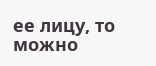ее лицу, то можно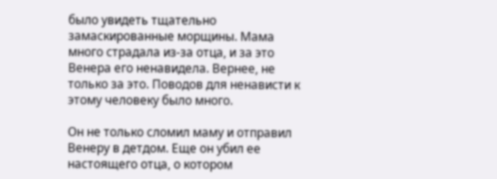было увидеть тщательно замаскированные морщины. Мама много страдала из-за отца, и за это Венера его ненавидела. Вернее, не только за это. Поводов для ненависти к этому человеку было много.

Он не только сломил маму и отправил Венеру в детдом. Еще он убил ее настоящего отца, о котором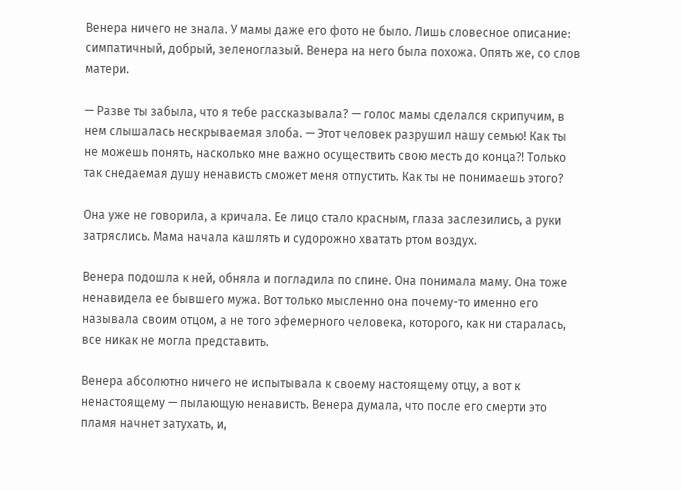Венера ничего не знала. У мамы даже его фото не было. Лишь словесное описание: симпатичный, добрый, зеленоглазый. Венера на него была похожа. Опять же, со слов матери.

— Разве ты забыла, что я тебе рассказывала? — голос мамы сделался скрипучим, в нем слышалась нескрываемая злоба. — Этот человек разрушил нашу семью! Как ты не можешь понять, насколько мне важно осуществить свою месть до конца⁈ Только так снедаемая душу ненависть сможет меня отпустить. Как ты не понимаешь этого?

Она уже не говорила, а кричала. Ее лицо стало красным, глаза заслезились, а руки затряслись. Мама начала кашлять и судорожно хватать ртом воздух.

Венера подошла к ней, обняла и погладила по спине. Она понимала маму. Она тоже ненавидела ее бывшего мужа. Вот только мысленно она почему-то именно его называла своим отцом, а не того эфемерного человека, которого, как ни старалась, все никак не могла представить.

Венера абсолютно ничего не испытывала к своему настоящему отцу, а вот к ненастоящему — пылающую ненависть. Венера думала, что после его смерти это пламя начнет затухать, и,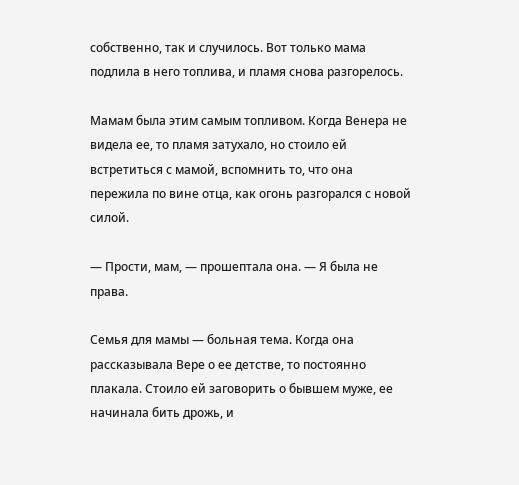собственно, так и случилось. Вот только мама подлила в него топлива, и пламя снова разгорелось.

Мамам была этим самым топливом. Когда Венера не видела ее, то пламя затухало, но стоило ей встретиться с мамой, вспомнить то, что она пережила по вине отца, как огонь разгорался с новой силой.

— Прости, мам, — прошептала она. — Я была не права.

Семья для мамы — больная тема. Когда она рассказывала Вере о ее детстве, то постоянно плакала. Стоило ей заговорить о бывшем муже, ее начинала бить дрожь, и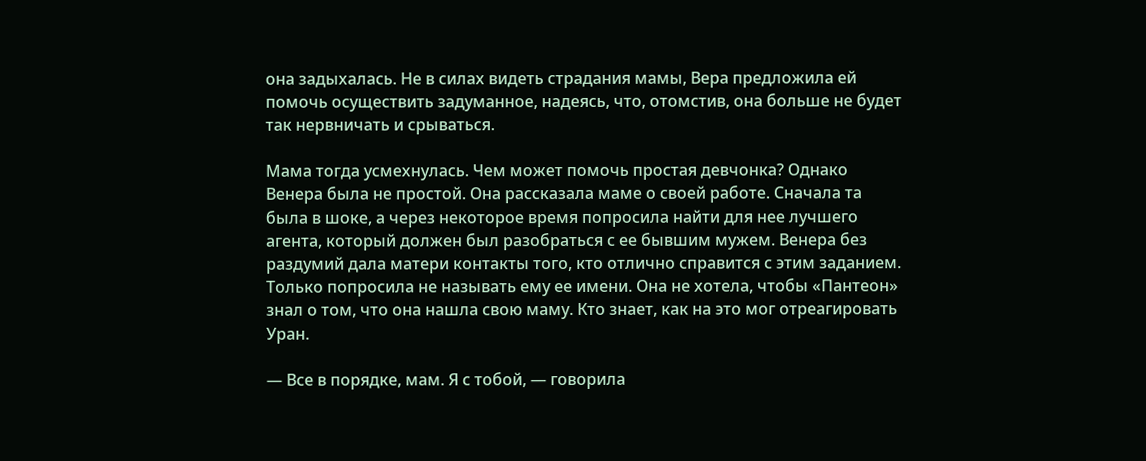она задыхалась. Не в силах видеть страдания мамы, Вера предложила ей помочь осуществить задуманное, надеясь, что, отомстив, она больше не будет так нервничать и срываться.

Мама тогда усмехнулась. Чем может помочь простая девчонка? Однако Венера была не простой. Она рассказала маме о своей работе. Сначала та была в шоке, а через некоторое время попросила найти для нее лучшего агента, который должен был разобраться с ее бывшим мужем. Венера без раздумий дала матери контакты того, кто отлично справится с этим заданием. Только попросила не называть ему ее имени. Она не хотела, чтобы «Пантеон» знал о том, что она нашла свою маму. Кто знает, как на это мог отреагировать Уран.

— Все в порядке, мам. Я с тобой, — говорила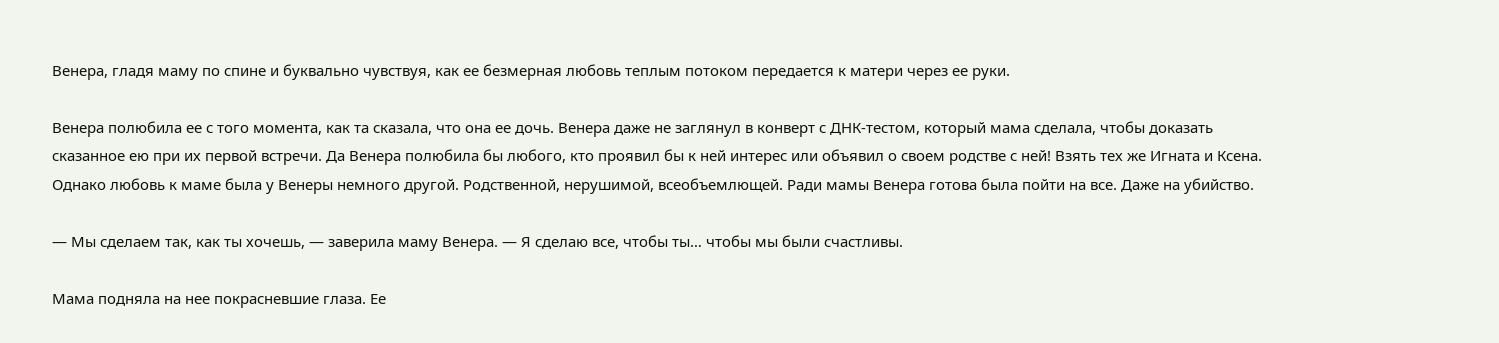Венера, гладя маму по спине и буквально чувствуя, как ее безмерная любовь теплым потоком передается к матери через ее руки.

Венера полюбила ее с того момента, как та сказала, что она ее дочь. Венера даже не заглянул в конверт с ДНК-тестом, который мама сделала, чтобы доказать сказанное ею при их первой встречи. Да Венера полюбила бы любого, кто проявил бы к ней интерес или объявил о своем родстве с ней! Взять тех же Игната и Ксена. Однако любовь к маме была у Венеры немного другой. Родственной, нерушимой, всеобъемлющей. Ради мамы Венера готова была пойти на все. Даже на убийство.

— Мы сделаем так, как ты хочешь, — заверила маму Венера. — Я сделаю все, чтобы ты… чтобы мы были счастливы.

Мама подняла на нее покрасневшие глаза. Ее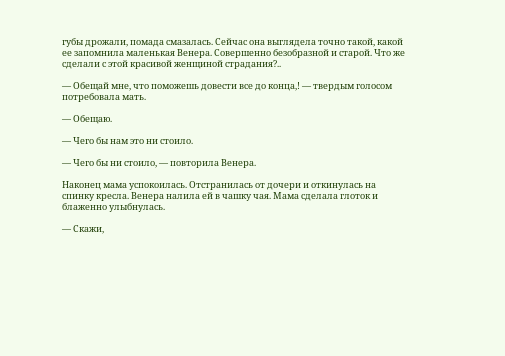губы дрожали, помада смазалась. Сейчас она выглядела точно такой, какой ее запомнила маленькая Венера. Совершенно безобразной и старой. Что же сделали с этой красивой женщиной страдания?..

— Обещай мне, что поможешь довести все до конца,! — твердым голосом потребовала мать.

— Обещаю.

— Чего бы нам это ни стоило.

— Чего бы ни стоило, — повторила Венера.

Наконец мама успокоилась. Отстранилась от дочери и откинулась на спинку кресла. Венера налила ей в чашку чая. Мама сделала глоток и блаженно улыбнулась.

— Скажи,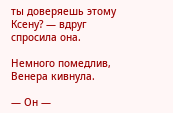ты доверяешь этому Ксену? — вдруг спросила она.

Немного помедлив, Венера кивнула.

— Он —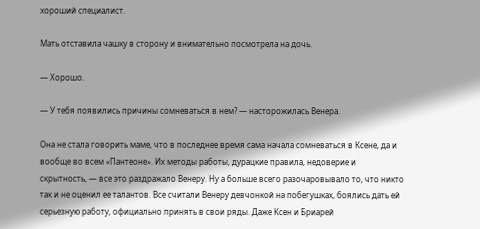хороший специалист.

Мать отставила чашку в сторону и внимательно посмотрела на дочь.

— Хорошо.

— У тебя появились причины сомневаться в нем? — насторожилась Венера.

Она не стала говорить маме, что в последнее время сама начала сомневаться в Ксене, да и вообще во всем «Пантеоне». Их методы работы, дурацкие правила, недоверие и скрытность, — все это раздражало Венеру. Ну а больше всего разочаровывало то, что никто так и не оценил ее талантов. Все считали Венеру девчонкой на побегушках, боялись дать ей серьезную работу, официально принять в свои ряды. Даже Ксен и Бриарей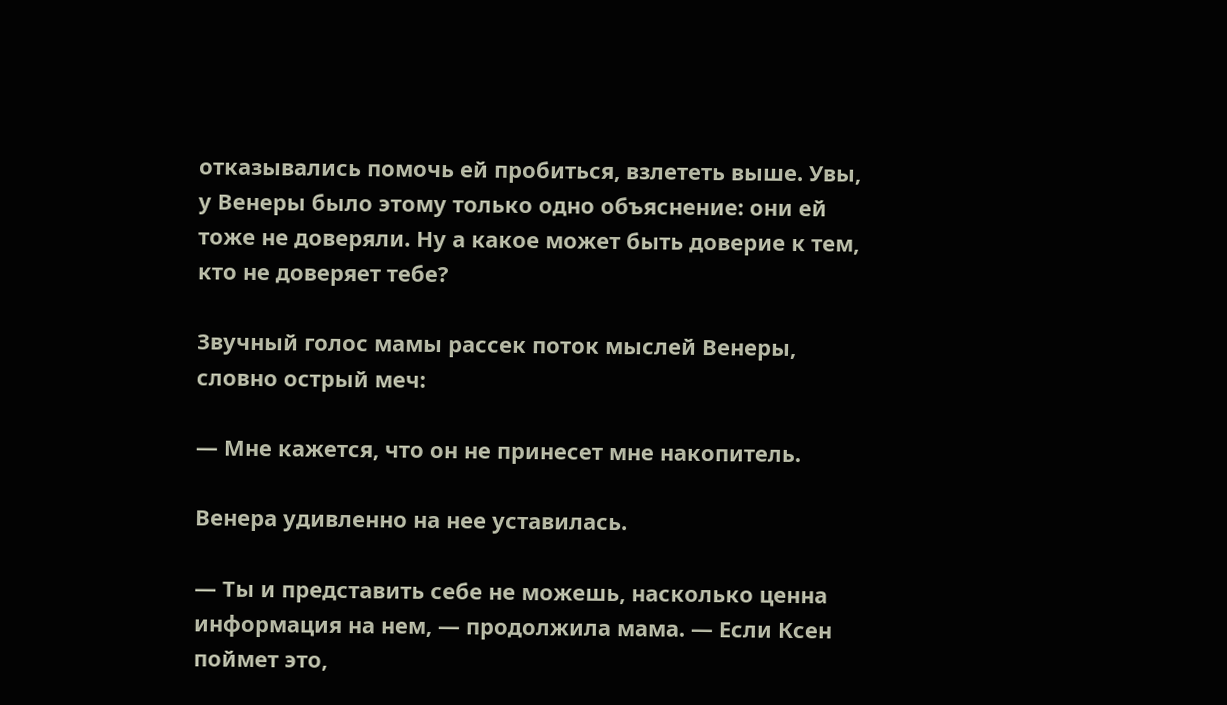отказывались помочь ей пробиться, взлететь выше. Увы, у Венеры было этому только одно объяснение: они ей тоже не доверяли. Ну а какое может быть доверие к тем, кто не доверяет тебе?

Звучный голос мамы рассек поток мыслей Венеры, словно острый меч:

— Мне кажется, что он не принесет мне накопитель.

Венера удивленно на нее уставилась.

— Ты и представить себе не можешь, насколько ценна информация на нем, — продолжила мама. — Если Ксен поймет это,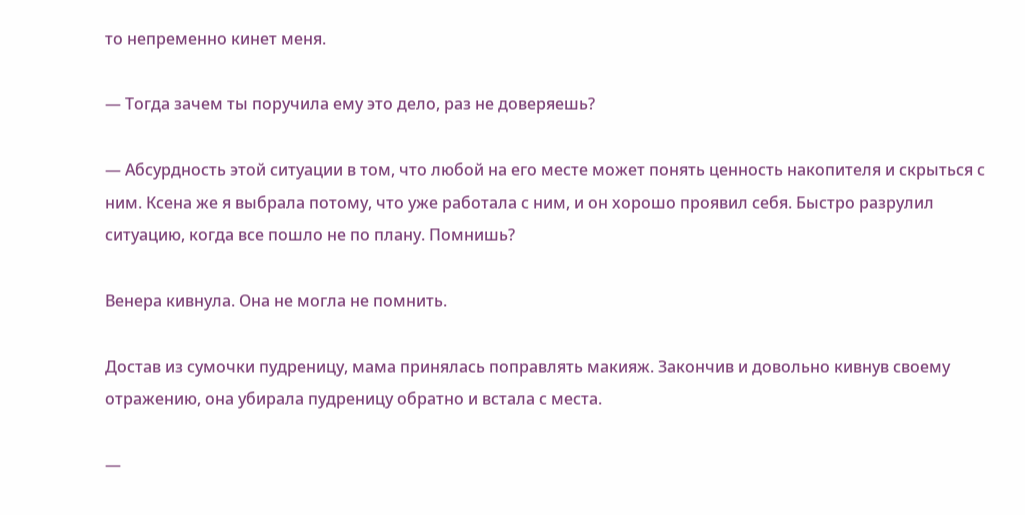то непременно кинет меня.

— Тогда зачем ты поручила ему это дело, раз не доверяешь?

— Абсурдность этой ситуации в том, что любой на его месте может понять ценность накопителя и скрыться с ним. Ксена же я выбрала потому, что уже работала с ним, и он хорошо проявил себя. Быстро разрулил ситуацию, когда все пошло не по плану. Помнишь?

Венера кивнула. Она не могла не помнить.

Достав из сумочки пудреницу, мама принялась поправлять макияж. Закончив и довольно кивнув своему отражению, она убирала пудреницу обратно и встала с места.

—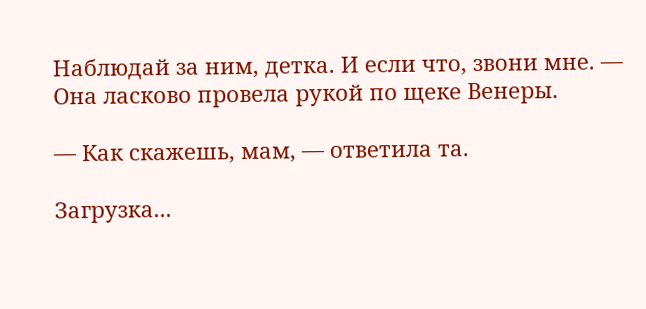Наблюдай за ним, детка. И если что, звони мне. — Она ласково провела рукой по щеке Венеры.

— Как скажешь, мам, — ответила та.

Загрузка...